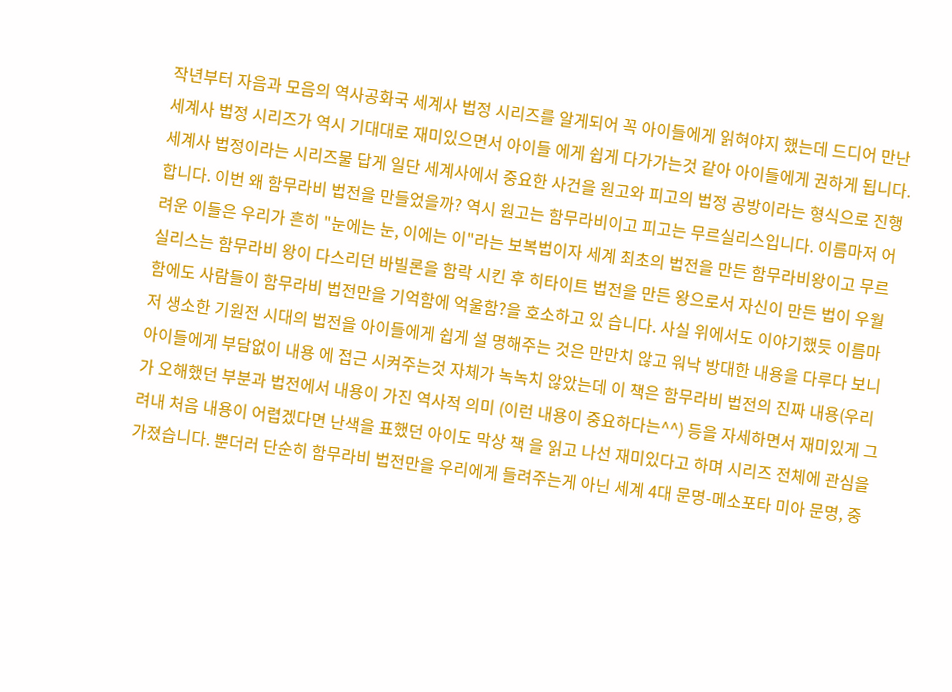작년부터 자음과 모음의 역사공화국 세계사 법정 시리즈를 알게되어 꼭 아이들에게 읽혀야지 했는데 드디어 만난 세계사 법정 시리즈가 역시 기대대로 재미있으면서 아이들 에게 쉽게 다가가는것 같아 아이들에게 권하게 됩니다. 세계사 법정이라는 시리즈물 답게 일단 세계사에서 중요한 사건을 원고와 피고의 법정 공방이라는 형식으로 진행합니다. 이번 왜 함무라비 법전을 만들었을까? 역시 원고는 함무라비이고 피고는 무르실리스입니다. 이름마저 어려운 이들은 우리가 흔히 "눈에는 눈, 이에는 이"라는 보복법이자 세계 최초의 법전을 만든 함무라비왕이고 무르실리스는 함무라비 왕이 다스리던 바빌론을 함락 시킨 후 히타이트 법전을 만든 왕으로서 자신이 만든 법이 우월함에도 사람들이 함무라비 법전만을 기억함에 억울함?을 호소하고 있 습니다. 사실 위에서도 이야기했듯 이름마저 생소한 기원전 시대의 법전을 아이들에게 쉽게 설 명해주는 것은 만만치 않고 워낙 방대한 내용을 다루다 보니 아이들에게 부담없이 내용 에 접근 시켜주는것 자체가 녹녹치 않았는데 이 책은 함무라비 법전의 진짜 내용(우리가 오해했던 부분과 법전에서 내용이 가진 역사적 의미 (이런 내용이 중요하다는^^) 등을 자세하면서 재미있게 그려내 처음 내용이 어렵겠다면 난색을 표했던 아이도 막상 책 을 읽고 나선 재미있다고 하며 시리즈 전체에 관심을 가졌습니다. 뿐더러 단순히 함무라비 법전만을 우리에게 들려주는게 아닌 세계 4대 문명-메소포타 미아 문명, 중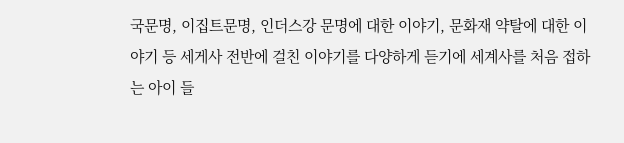국문명, 이집트문명, 인더스강 문명에 대한 이야기, 문화재 약탈에 대한 이야기 등 세게사 전반에 걸친 이야기를 다양하게 듣기에 세계사를 처음 접하는 아이 들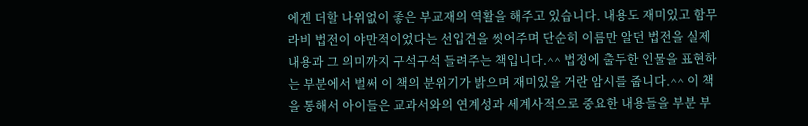에겐 더할 나위없이 좋은 부교재의 역활을 해주고 있습니다. 내용도 재미있고 함무라비 법전이 야만적이었다는 선입견을 씻어주며 단순히 이름만 알던 법전을 실제 내용과 그 의미까지 구석구석 들려주는 책입니다.^^ 법정에 출두한 인물을 표현하는 부분에서 벌써 이 책의 분위기가 밝으며 재미있을 거란 암시를 줍니다.^^ 이 책을 통해서 아이들은 교과서와의 연계성과 세계사적으로 중요한 내용들을 부분 부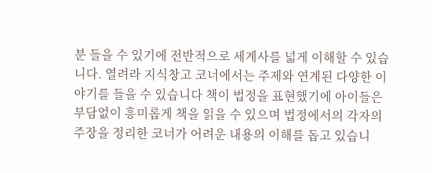분 들을 수 있기에 전반적으로 세계사를 넓게 이해할 수 있습니다. 열려라 지식창고 코너에서는 주제와 연계된 다양한 이야기를 들을 수 있습니다 책이 법정을 표현했기에 아이들은 부담없이 흥미롭게 책을 읽을 수 있으며 법정에서의 각자의 주장을 정리한 코너가 어려운 내용의 이해를 돕고 있습니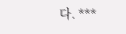다. ***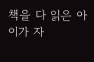책을 다 읽은 아이가 자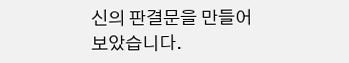신의 판결문을 만들어 보았습니다.